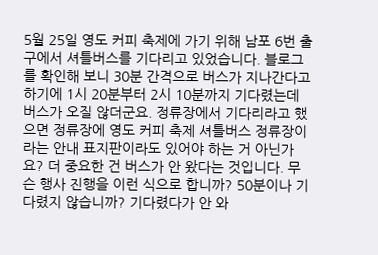5월 25일 영도 커피 축제에 가기 위해 남포 6번 출구에서 셔틀버스를 기다리고 있었습니다. 블로그를 확인해 보니 30분 간격으로 버스가 지나간다고 하기에 1시 20분부터 2시 10분까지 기다렸는데 버스가 오질 않더군요. 정류장에서 기다리라고 했으면 정류장에 영도 커피 축제 셔틀버스 정류장이라는 안내 표지판이라도 있어야 하는 거 아닌가요? 더 중요한 건 버스가 안 왔다는 것입니다. 무슨 행사 진행을 이런 식으로 합니까? 50분이나 기다렸지 않습니까? 기다렸다가 안 와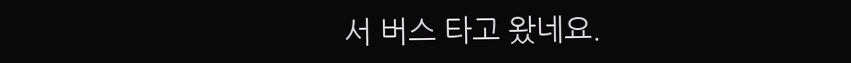서 버스 타고 왔네요.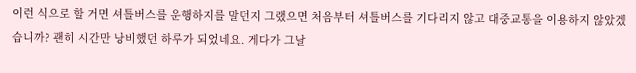이런 식으로 할 거면 셔틀버스를 운행하지를 말던지 그랬으면 처음부터 셔틀버스를 기다리지 않고 대중교통을 이용하지 않았겠습니까? 괜히 시간만 낭비했던 하루가 되었네요. 게다가 그날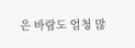은 바람도 엄청 많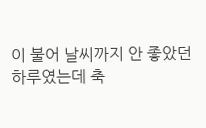이 불어 날씨까지 안 좋았던 하루였는데 축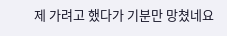제 가려고 했다가 기분만 망쳤네요